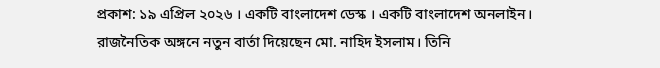প্রকাশ: ১৯ এপ্রিল ২০২৬ । একটি বাংলাদেশ ডেস্ক । একটি বাংলাদেশ অনলাইন।
রাজনৈতিক অঙ্গনে নতুন বার্তা দিয়েছেন মো. নাহিদ ইসলাম। তিনি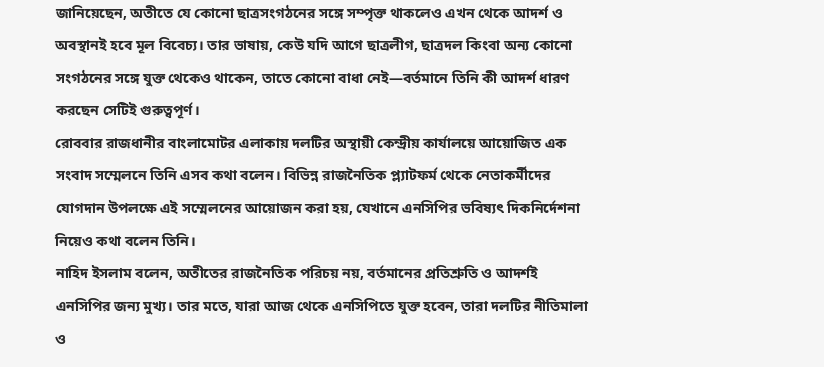জানিয়েছেন, অতীতে যে কোনো ছাত্রসংগঠনের সঙ্গে সম্পৃক্ত থাকলেও এখন থেকে আদর্শ ও অবস্থানই হবে মূল বিবেচ্য। তার ভাষায়, কেউ যদি আগে ছাত্রলীগ, ছাত্রদল কিংবা অন্য কোনো সংগঠনের সঙ্গে যুক্ত থেকেও থাকেন, তাতে কোনো বাধা নেই—বর্তমানে তিনি কী আদর্শ ধারণ করছেন সেটিই গুরুত্বপূর্ণ।
রোববার রাজধানীর বাংলামোটর এলাকায় দলটির অস্থায়ী কেন্দ্রীয় কার্যালয়ে আয়োজিত এক সংবাদ সম্মেলনে তিনি এসব কথা বলেন। বিভিন্ন রাজনৈতিক প্ল্যাটফর্ম থেকে নেতাকর্মীদের যোগদান উপলক্ষে এই সম্মেলনের আয়োজন করা হয়, যেখানে এনসিপির ভবিষ্যৎ দিকনির্দেশনা নিয়েও কথা বলেন তিনি।
নাহিদ ইসলাম বলেন, অতীতের রাজনৈতিক পরিচয় নয়, বর্তমানের প্রতিশ্রুতি ও আদর্শই এনসিপির জন্য মুখ্য। তার মতে, যারা আজ থেকে এনসিপিতে যুক্ত হবেন, তারা দলটির নীতিমালা ও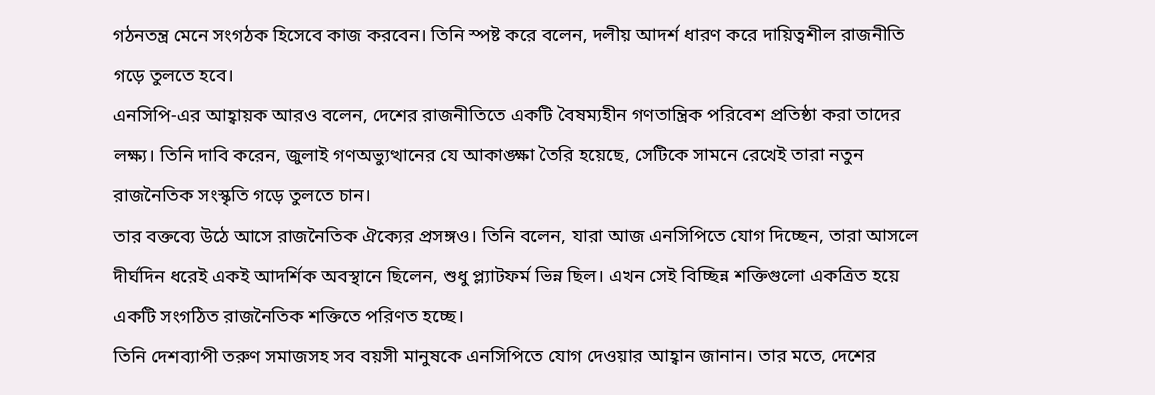গঠনতন্ত্র মেনে সংগঠক হিসেবে কাজ করবেন। তিনি স্পষ্ট করে বলেন, দলীয় আদর্শ ধারণ করে দায়িত্বশীল রাজনীতি গড়ে তুলতে হবে।
এনসিপি-এর আহ্বায়ক আরও বলেন, দেশের রাজনীতিতে একটি বৈষম্যহীন গণতান্ত্রিক পরিবেশ প্রতিষ্ঠা করা তাদের লক্ষ্য। তিনি দাবি করেন, জুলাই গণঅভ্যুত্থানের যে আকাঙ্ক্ষা তৈরি হয়েছে, সেটিকে সামনে রেখেই তারা নতুন রাজনৈতিক সংস্কৃতি গড়ে তুলতে চান।
তার বক্তব্যে উঠে আসে রাজনৈতিক ঐক্যের প্রসঙ্গও। তিনি বলেন, যারা আজ এনসিপিতে যোগ দিচ্ছেন, তারা আসলে দীর্ঘদিন ধরেই একই আদর্শিক অবস্থানে ছিলেন, শুধু প্ল্যাটফর্ম ভিন্ন ছিল। এখন সেই বিচ্ছিন্ন শক্তিগুলো একত্রিত হয়ে একটি সংগঠিত রাজনৈতিক শক্তিতে পরিণত হচ্ছে।
তিনি দেশব্যাপী তরুণ সমাজসহ সব বয়সী মানুষকে এনসিপিতে যোগ দেওয়ার আহ্বান জানান। তার মতে, দেশের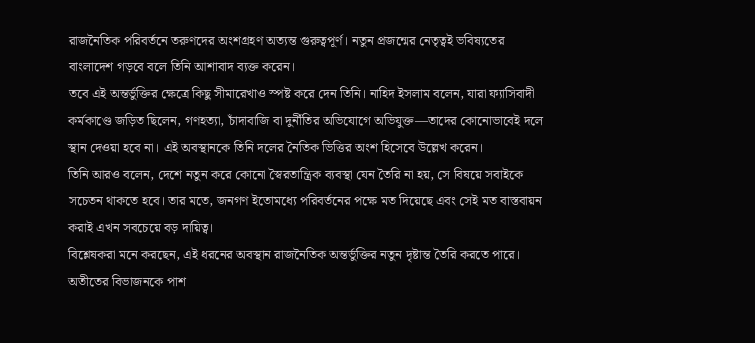রাজনৈতিক পরিবর্তনে তরুণদের অংশগ্রহণ অত্যন্ত গুরুত্বপূর্ণ। নতুন প্রজন্মের নেতৃত্বই ভবিষ্যতের বাংলাদেশ গড়বে বলে তিনি আশাবাদ ব্যক্ত করেন।
তবে এই অন্তর্ভুক্তির ক্ষেত্রে কিছু সীমারেখাও স্পষ্ট করে দেন তিনি। নাহিদ ইসলাম বলেন, যারা ফ্যাসিবাদী কর্মকাণ্ডে জড়িত ছিলেন, গণহত্যা, চাঁদাবাজি বা দুর্নীতির অভিযোগে অভিযুক্ত—তাদের কোনোভাবেই দলে স্থান দেওয়া হবে না। এই অবস্থানকে তিনি দলের নৈতিক ভিত্তির অংশ হিসেবে উল্লেখ করেন।
তিনি আরও বলেন, দেশে নতুন করে কোনো স্বৈরতান্ত্রিক ব্যবস্থা যেন তৈরি না হয়, সে বিষয়ে সবাইকে সচেতন থাকতে হবে। তার মতে, জনগণ ইতোমধ্যে পরিবর্তনের পক্ষে মত দিয়েছে এবং সেই মত বাস্তবায়ন করাই এখন সবচেয়ে বড় দায়িত্ব।
বিশ্লেষকরা মনে করছেন, এই ধরনের অবস্থান রাজনৈতিক অন্তর্ভুক্তির নতুন দৃষ্টান্ত তৈরি করতে পারে। অতীতের বিভাজনকে পাশ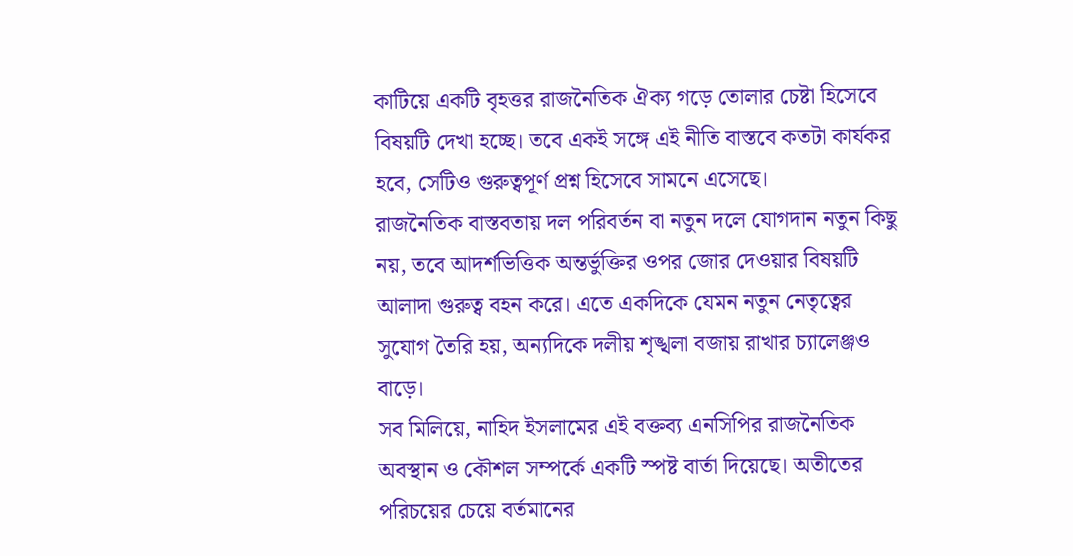কাটিয়ে একটি বৃহত্তর রাজনৈতিক ঐক্য গড়ে তোলার চেষ্টা হিসেবে বিষয়টি দেখা হচ্ছে। তবে একই সঙ্গে এই নীতি বাস্তবে কতটা কার্যকর হবে, সেটিও গুরুত্বপূর্ণ প্রশ্ন হিসেবে সামনে এসেছে।
রাজনৈতিক বাস্তবতায় দল পরিবর্তন বা নতুন দলে যোগদান নতুন কিছু নয়, তবে আদর্শভিত্তিক অন্তর্ভুক্তির ওপর জোর দেওয়ার বিষয়টি আলাদা গুরুত্ব বহন করে। এতে একদিকে যেমন নতুন নেতৃত্বের সুযোগ তৈরি হয়, অন্যদিকে দলীয় শৃঙ্খলা বজায় রাখার চ্যালেঞ্জও বাড়ে।
সব মিলিয়ে, নাহিদ ইসলামের এই বক্তব্য এনসিপির রাজনৈতিক অবস্থান ও কৌশল সম্পর্কে একটি স্পষ্ট বার্তা দিয়েছে। অতীতের পরিচয়ের চেয়ে বর্তমানের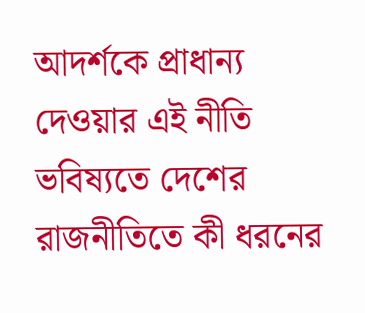আদর্শকে প্রাধান্য দেওয়ার এই নীতি ভবিষ্যতে দেশের রাজনীতিতে কী ধরনের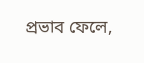প্রভাব ফেলে,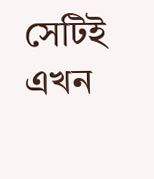সেটিই এখন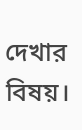দেখার বিষয়।